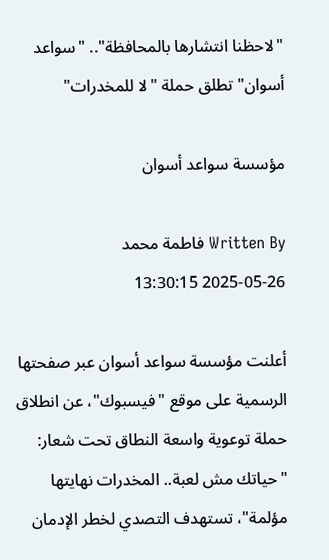"لاحظنا انتشارها بالمحافظة".. "سواعد أسوان" تطلق حملة "لا للمخدرات"

مؤسسة سواعد أسوان

Written By فاطمة محمد
2025-05-26 13:30:15

أعلنت مؤسسة سواعد أسوان عبر صفحتها الرسمية على موقع "فيسبوك"، عن انطلاق حملة توعوية واسعة النطاق تحت شعار: "حياتك مش لعبة.. المخدرات نهايتها مؤلمة"، تستهدف التصدي لخطر الإدمان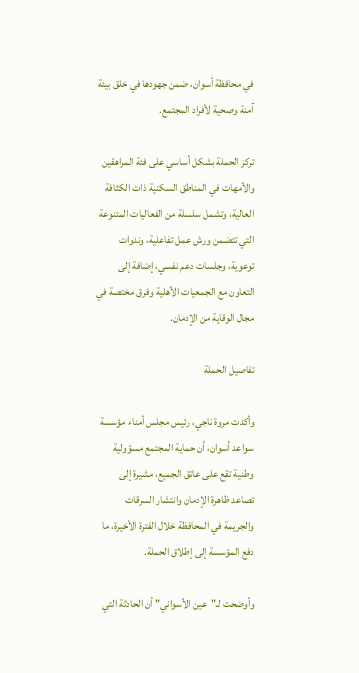في محافظة أسوان، ضمن جهودها في خلق بيئة آمنة وصحية لأفراد المجتمع.

تركز الحملة بشكل أساسي على فئة المراهقين والأمهات في المناطق السكنية ذات الكثافة العالية، وتشمل سلسلة من الفعاليات المتنوعة التي تتضمن ورش عمل تفاعلية، وندوات توعوية، وجلسات دعم نفسي، إضافة إلى التعاون مع الجمعيات الأهلية وفرق مختصة في مجال الوقاية من الإدمان.

تفاصيل الحملة

وأكدت مروة ناجي، رئيس مجلس أمناء مؤسسة سواعد أسوان، أن حماية المجتمع مسؤولية وطنية تقع على عاتق الجميع، مشيرة إلى تصاعد ظاهرة الإدمان وانتشار السرقات والجريمة في المحافظة خلال الفترة الأخيرة، ما دفع المؤسسة إلى إطلاق الحملة.

وأوضحت لـ"عين الأسواني" أن الحادثة التي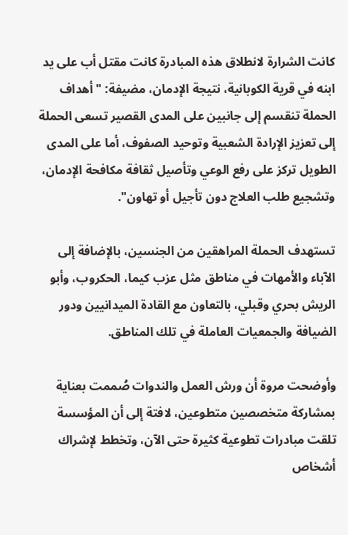كانت الشرارة لانطلاق هذه المبادرة كانت مقتل أب على يد ابنه في قرية الكوبانية، نتيجة الإدمان، مضيفة: "أهداف الحملة تنقسم إلى جانبين على المدى القصير تسعى الحملة إلى تعزيز الإرادة الشعبية وتوحيد الصفوف، أما على المدى الطويل تركز على رفع الوعي وتأصيل ثقافة مكافحة الإدمان، وتشجيع طلب العلاج دون تأجيل أو تهاون".

تستهدف الحملة المراهقين من الجنسين، بالإضافة إلى الآباء والأمهات في مناطق مثل عزب كيما، الحكروب، وأبو الريش بحري وقبلي، بالتعاون مع القادة الميدانيين ودور الضيافة والجمعيات العاملة في تلك المناطق.

وأوضحت مروة أن ورش العمل والندوات صُممت بعناية بمشاركة متخصصين متطوعين، لافتة إلى أن المؤسسة تلقت مبادرات تطوعية كثيرة حتى الآن، وتخطط لإشراك أشخاص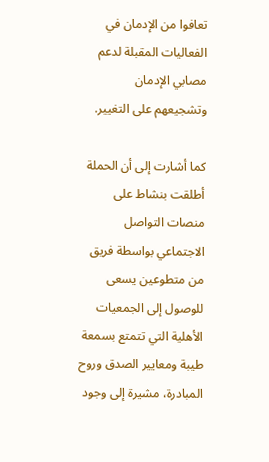تعافوا من الإدمان في الفعاليات المقبلة لدعم مصابي الإدمان وتشجيعهم على التغيير.

كما أشارت إلى أن الحملة أطلقت بنشاط على منصات التواصل الاجتماعي بواسطة فريق من متطوعين يسعى للوصول إلى الجمعيات الأهلية التي تتمتع بسمعة طيبة ومعايير الصدق وروح المبادرة، مشيرة إلى وجود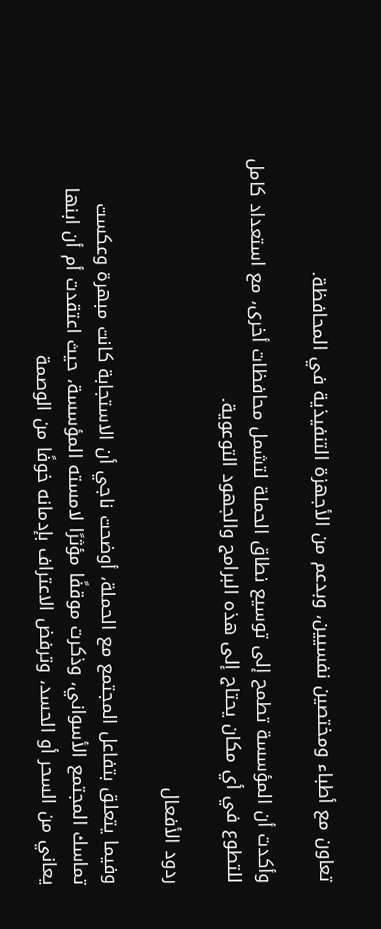تعاون مع أطباء ومختصين نفسيين، وبدعم من الأجهزة التنفيذية في المحافظة.

وأكدت أن المؤسسة تطمح إلى توسيع نطاق الحملة لتشمل محافظات أخرى، مع استعداد كامل للتطوع في أي مكان يحتاج إلى هذه البرامج والجهود التوعوية.

ردود الأفعال

وفيما يتعلق بتفاعل المجتمع مع الحملة، أوضحت ناجي أن الاستجابة كانت مبهرة وعكست تماسك المجتمع الأسواني، وذكرت موقفًا مؤثرًا لامسته المؤسسة، حيث اعتقدت أم أن ابنها يعاني من السحر أو الحسد، وترفض الاعتراف بإدمانه خوفًا من الوصمة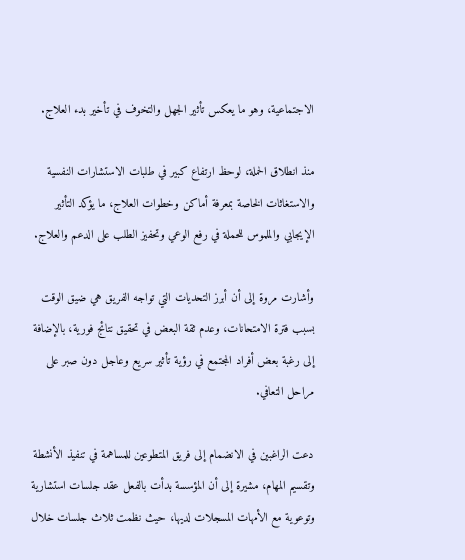الاجتماعية، وهو ما يعكس تأثير الجهل والتخوف في تأخير بدء العلاج.

منذ انطلاق الحملة، لوحظ ارتفاع كبير في طلبات الاستشارات النفسية والاستغاثات الخاصة بمعرفة أماكن وخطوات العلاج، ما يؤكد التأثير الإيجابي والملموس للحملة في رفع الوعي وتحفيز الطلب على الدعم والعلاج.

وأشارت مروة إلى أن أبرز التحديات التي تواجه الفريق هي ضيق الوقت بسبب فترة الامتحانات، وعدم ثقة البعض في تحقيق نتائج فورية، بالإضافة إلى رغبة بعض أفراد المجتمع في رؤية تأثير سريع وعاجل دون صبر على مراحل التعافي.

دعت الراغبين في الانضمام إلى فريق المتطوعين للمساهمة في تنفيذ الأنشطة وتقسيم المهام، مشيرة إلى أن المؤسسة بدأت بالفعل عقد جلسات استشارية وتوعوية مع الأمهات المسجلات لديها، حيث نظمت ثلاث جلسات خلال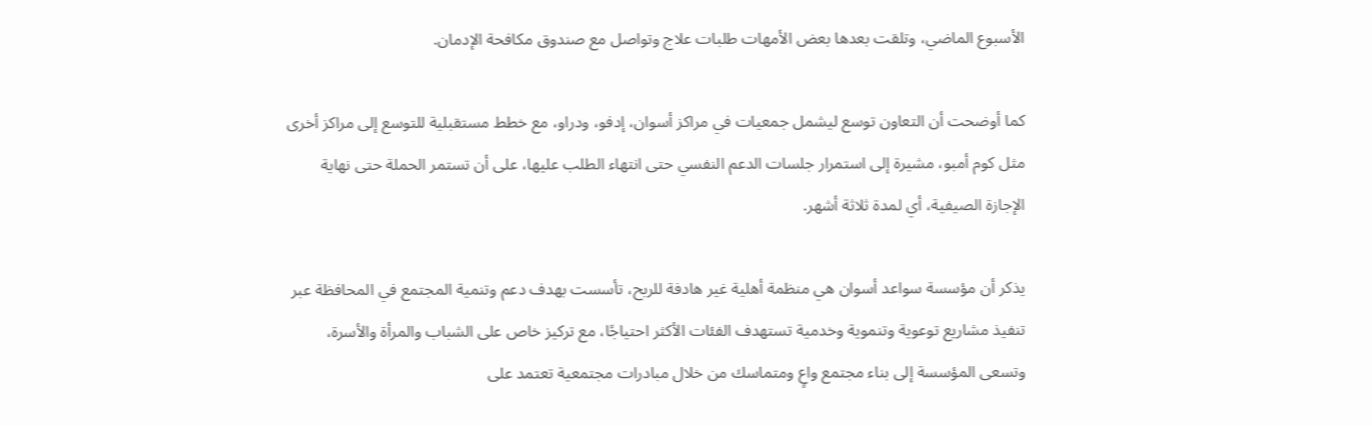الأسبوع الماضي، وتلقت بعدها بعض الأمهات طلبات علاج وتواصل مع صندوق مكافحة الإدمان.

كما أوضحت أن التعاون توسع ليشمل جمعيات في مراكز أسوان، إدفو، ودراو، مع خطط مستقبلية للتوسع إلى مراكز أخرى مثل كوم أمبو، مشيرة إلى استمرار جلسات الدعم النفسي حتى انتهاء الطلب عليها، على أن تستمر الحملة حتى نهاية الإجازة الصيفية، أي لمدة ثلاثة أشهر.

يذكر أن مؤسسة سواعد أسوان هي منظمة أهلية غير هادفة للربح، تأسست بهدف دعم وتنمية المجتمع في المحافظة عبر تنفيذ مشاريع توعوية وتنموية وخدمية تستهدف الفئات الأكثر احتياجًا، مع تركيز خاص على الشباب والمرأة والأسرة، وتسعى المؤسسة إلى بناء مجتمع واعٍ ومتماسك من خلال مبادرات مجتمعية تعتمد على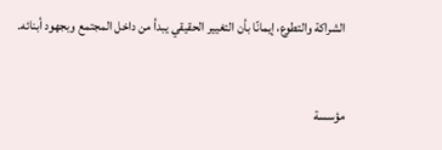الشراكة والتطوع، إيمانًا بأن التغيير الحقيقي يبدأ من داخل المجتمع وبجهود أبنائه.



مؤسسة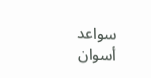سواعد أسوان